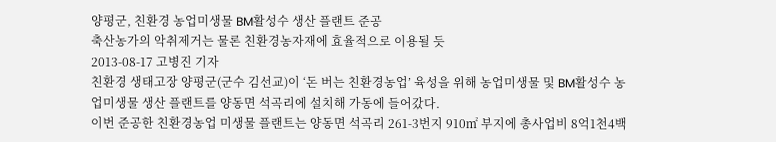양평군, 친환경 농업미생물 BM활성수 생산 플랜트 준공
축산농가의 악취제거는 물론 친환경농자재에 효율적으로 이용될 듯
2013-08-17 고병진 기자
친환경 생태고장 양평군(군수 김선교)이 ‘돈 버는 친환경농업’ 육성을 위해 농업미생물 및 BM활성수 농업미생물 생산 플랜트를 양동면 석곡리에 설치해 가동에 들어갔다.
이번 준공한 친환경농업 미생물 플랜트는 양동면 석곡리 261-3번지 910㎡ 부지에 총사업비 8억1천4백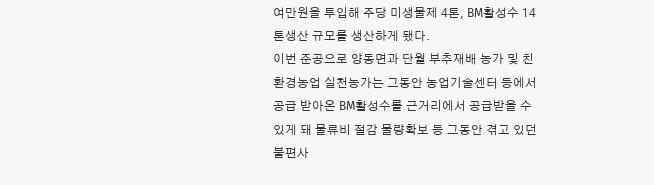여만원을 투입해 주당 미생물제 4톤, BM활성수 14톤생산 규모를 생산하게 됐다.
이번 준공으로 양동면과 단월 부추재배 농가 및 친환경농업 실천농가는 그동안 농업기술센터 등에서 공급 받아온 BM활성수를 근거리에서 공급받을 수 있게 돼 물류비 절감 물량확보 등 그동안 겪고 있던 불편사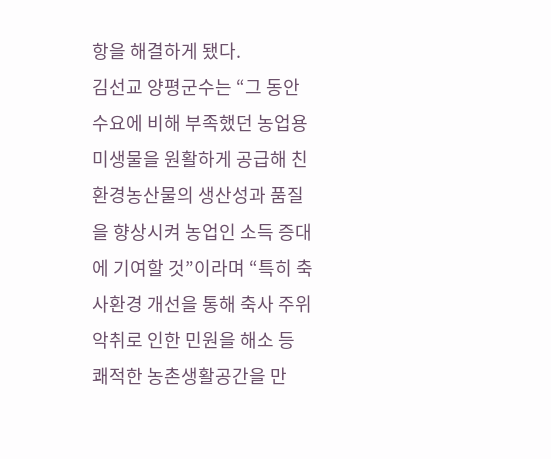항을 해결하게 됐다.
김선교 양평군수는 “그 동안 수요에 비해 부족했던 농업용 미생물을 원활하게 공급해 친환경농산물의 생산성과 품질을 향상시켜 농업인 소득 증대에 기여할 것”이라며 “특히 축사환경 개선을 통해 축사 주위 악취로 인한 민원을 해소 등 쾌적한 농촌생활공간을 만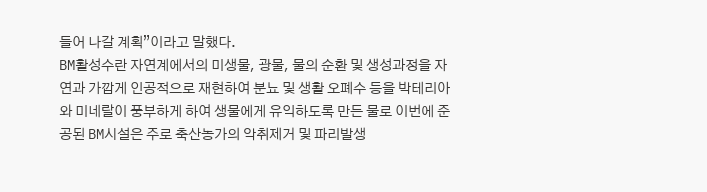들어 나갈 계획”이라고 말했다.
BM활성수란 자연계에서의 미생물, 광물, 물의 순환 및 생성과정을 자연과 가깝게 인공적으로 재현하여 분뇨 및 생활 오폐수 등을 박테리아와 미네랄이 풍부하게 하여 생물에게 유익하도록 만든 물로 이번에 준공된 BM시설은 주로 축산농가의 악취제거 및 파리발생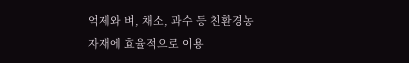억제와 벼, 채소, 과수 등 친환경농자재에 효율적으로 이용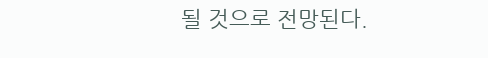될 것으로 전망된다.